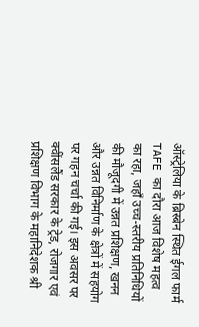ऑस्ट्रेलिया के ब्रिस्बेन स्थित ईगल फार्म TAFE का दौरा आज विशेष महत्व का रहा, जहाँ उच्च-स्तरीय प्रतिनिधियों की मौजूदगी में उन्नत प्रशिक्षण, खनन और उन्नत विनिर्माण के क्षेत्रों में सहयोग पर गहन चर्चा की गई। इस अवसर पर क्वींसलैंड सरकार के ट्रेड, रोजगार एवं प्रशिक्षण विभाग के महानिदेशक श्री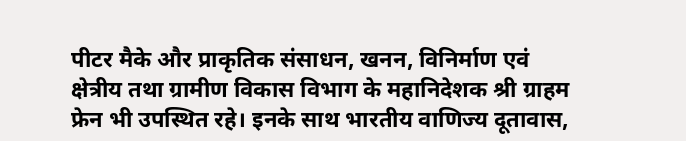पीटर मैके और प्राकृतिक संसाधन, खनन, विनिर्माण एवं क्षेत्रीय तथा ग्रामीण विकास विभाग के महानिदेशक श्री ग्राहम फ्रेन भी उपस्थित रहे। इनके साथ भारतीय वाणिज्य दूतावास,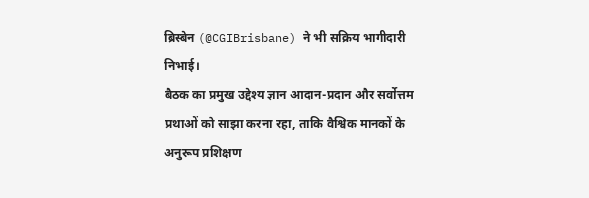ब्रिस्बेन (@CGIBrisbane) ने भी सक्रिय भागीदारी निभाई।
बैठक का प्रमुख उद्देश्य ज्ञान आदान-प्रदान और सर्वोत्तम प्रथाओं को साझा करना रहा, ताकि वैश्विक मानकों के अनुरूप प्रशिक्षण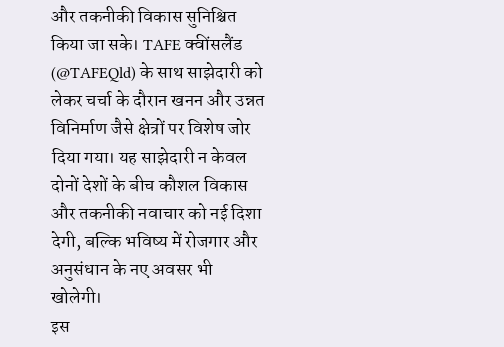और तकनीकी विकास सुनिश्चित किया जा सके। TAFE क्वींसलैंड (@TAFEQld) के साथ साझेदारी को लेकर चर्चा के दौरान खनन और उन्नत विनिर्माण जैसे क्षेत्रों पर विशेष जोर दिया गया। यह साझेदारी न केवल दोनों देशों के बीच कौशल विकास और तकनीकी नवाचार को नई दिशा देगी, बल्कि भविष्य में रोजगार और अनुसंधान के नए अवसर भी खोलेगी।
इस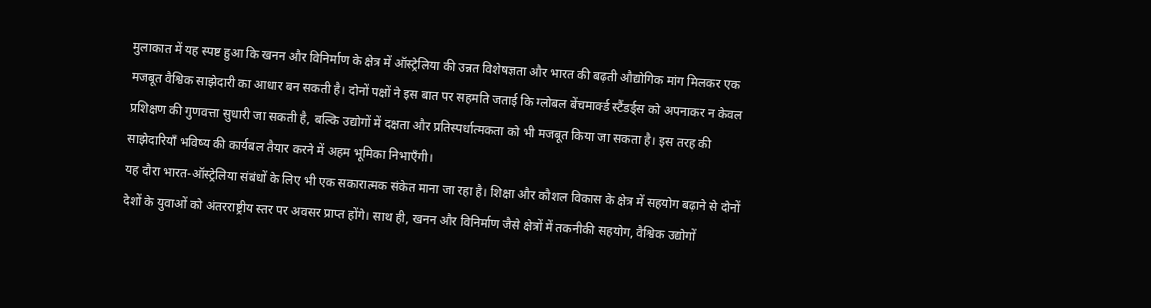मुलाकात में यह स्पष्ट हुआ कि खनन और विनिर्माण के क्षेत्र में ऑस्ट्रेलिया की उन्नत विशेषज्ञता और भारत की बढ़ती औद्योगिक मांग मिलकर एक मजबूत वैश्विक साझेदारी का आधार बन सकती है। दोनों पक्षों ने इस बात पर सहमति जताई कि ग्लोबल बेंचमार्क्ड स्टैंडर्ड्स को अपनाकर न केवल प्रशिक्षण की गुणवत्ता सुधारी जा सकती है, बल्कि उद्योगों में दक्षता और प्रतिस्पर्धात्मकता को भी मजबूत किया जा सकता है। इस तरह की साझेदारियाँ भविष्य की कार्यबल तैयार करने में अहम भूमिका निभाएँगी।
यह दौरा भारत-ऑस्ट्रेलिया संबंधों के लिए भी एक सकारात्मक संकेत माना जा रहा है। शिक्षा और कौशल विकास के क्षेत्र में सहयोग बढ़ाने से दोनों देशों के युवाओं को अंतरराष्ट्रीय स्तर पर अवसर प्राप्त होंगे। साथ ही, खनन और विनिर्माण जैसे क्षेत्रों में तकनीकी सहयोग, वैश्विक उद्योगों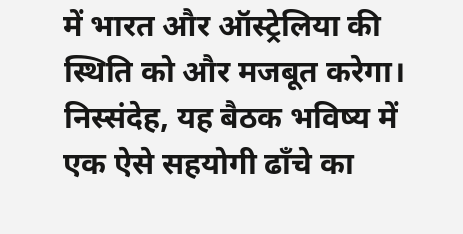में भारत और ऑस्ट्रेलिया की स्थिति को और मजबूत करेगा। निस्संदेह, यह बैठक भविष्य में एक ऐसे सहयोगी ढाँचे का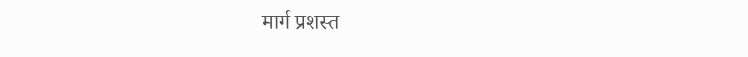मार्ग प्रशस्त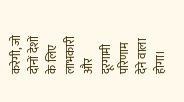करेगी, जो दोनों देशों के लिए लाभकारी और दूरगामी परिणाम देने वाला होगा।